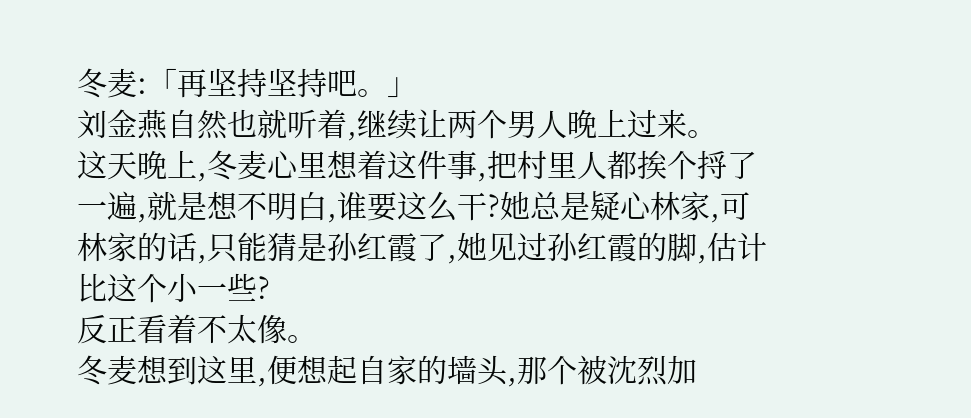冬麦:「再坚持坚持吧。」
刘金燕自然也就听着,继续让两个男人晚上过来。
这天晚上,冬麦心里想着这件事,把村里人都挨个捋了一遍,就是想不明白,谁要这么干?她总是疑心林家,可林家的话,只能猜是孙红霞了,她见过孙红霞的脚,估计比这个小一些?
反正看着不太像。
冬麦想到这里,便想起自家的墙头,那个被沈烈加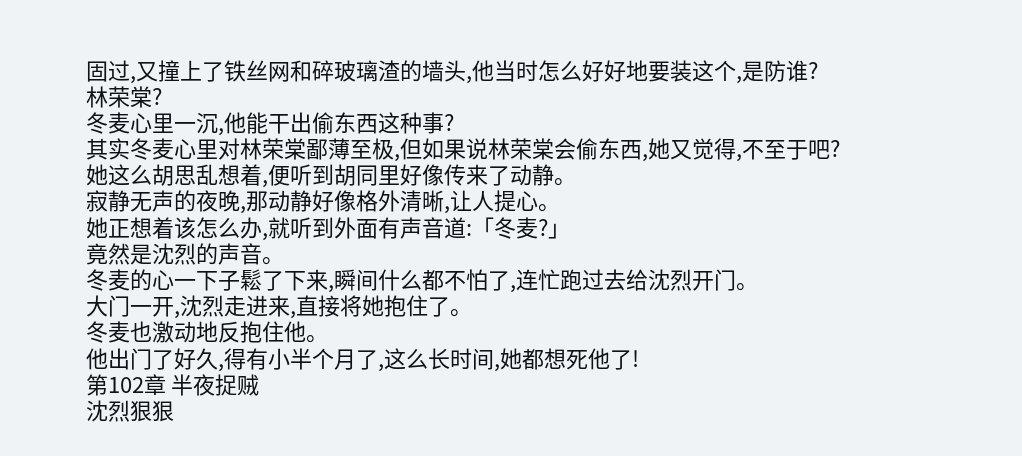固过,又撞上了铁丝网和碎玻璃渣的墙头,他当时怎么好好地要装这个,是防谁?
林荣棠?
冬麦心里一沉,他能干出偷东西这种事?
其实冬麦心里对林荣棠鄙薄至极,但如果说林荣棠会偷东西,她又觉得,不至于吧?
她这么胡思乱想着,便听到胡同里好像传来了动静。
寂静无声的夜晚,那动静好像格外清晰,让人提心。
她正想着该怎么办,就听到外面有声音道:「冬麦?」
竟然是沈烈的声音。
冬麦的心一下子鬆了下来,瞬间什么都不怕了,连忙跑过去给沈烈开门。
大门一开,沈烈走进来,直接将她抱住了。
冬麦也激动地反抱住他。
他出门了好久,得有小半个月了,这么长时间,她都想死他了!
第102章 半夜捉贼
沈烈狠狠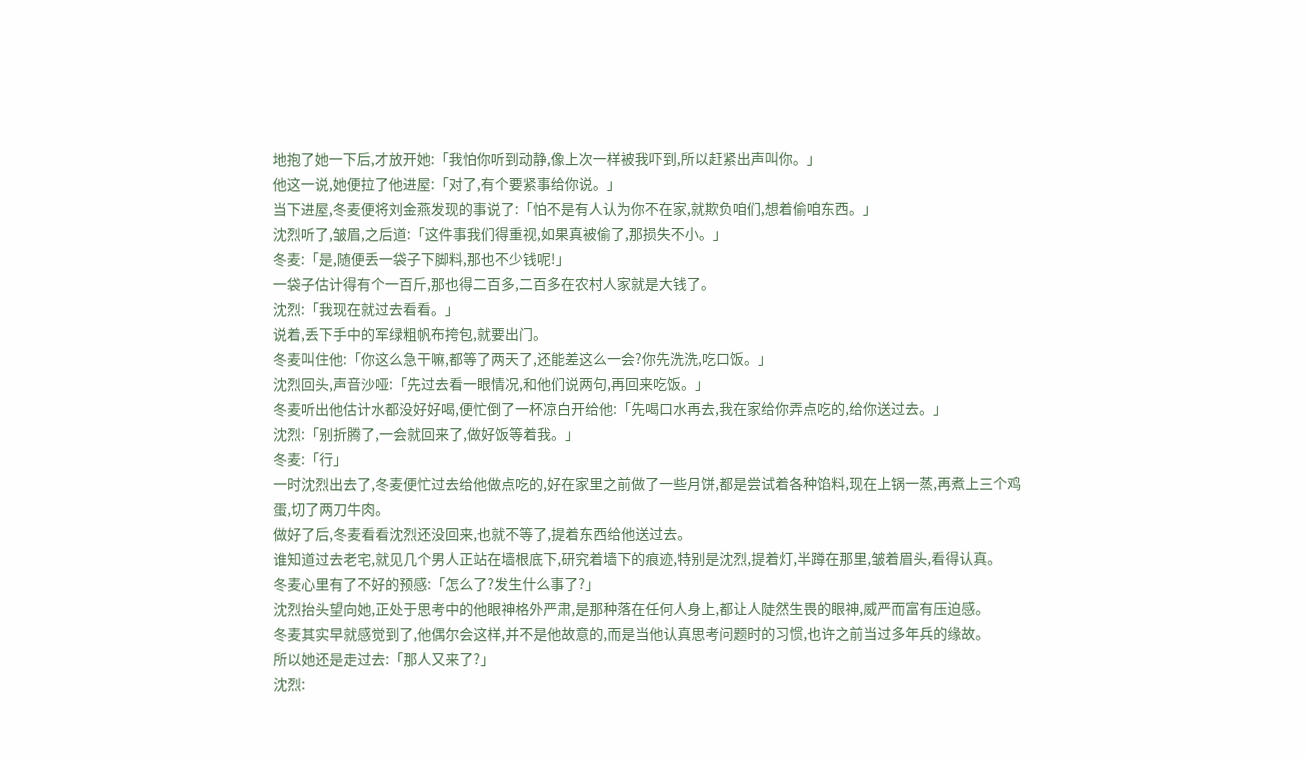地抱了她一下后,才放开她:「我怕你听到动静,像上次一样被我吓到,所以赶紧出声叫你。」
他这一说,她便拉了他进屋:「对了,有个要紧事给你说。」
当下进屋,冬麦便将刘金燕发现的事说了:「怕不是有人认为你不在家,就欺负咱们,想着偷咱东西。」
沈烈听了,皱眉,之后道:「这件事我们得重视,如果真被偷了,那损失不小。」
冬麦:「是,随便丢一袋子下脚料,那也不少钱呢!」
一袋子估计得有个一百斤,那也得二百多,二百多在农村人家就是大钱了。
沈烈:「我现在就过去看看。」
说着,丢下手中的军绿粗帆布挎包,就要出门。
冬麦叫住他:「你这么急干嘛,都等了两天了,还能差这么一会?你先洗洗,吃口饭。」
沈烈回头,声音沙哑:「先过去看一眼情况,和他们说两句,再回来吃饭。」
冬麦听出他估计水都没好好喝,便忙倒了一杯凉白开给他:「先喝口水再去,我在家给你弄点吃的,给你送过去。」
沈烈:「别折腾了,一会就回来了,做好饭等着我。」
冬麦:「行」
一时沈烈出去了,冬麦便忙过去给他做点吃的,好在家里之前做了一些月饼,都是尝试着各种馅料,现在上锅一蒸,再煮上三个鸡蛋,切了两刀牛肉。
做好了后,冬麦看看沈烈还没回来,也就不等了,提着东西给他送过去。
谁知道过去老宅,就见几个男人正站在墙根底下,研究着墙下的痕迹,特别是沈烈,提着灯,半蹲在那里,皱着眉头,看得认真。
冬麦心里有了不好的预感:「怎么了?发生什么事了?」
沈烈抬头望向她,正处于思考中的他眼神格外严肃,是那种落在任何人身上,都让人陡然生畏的眼神,威严而富有压迫感。
冬麦其实早就感觉到了,他偶尔会这样,并不是他故意的,而是当他认真思考问题时的习惯,也许之前当过多年兵的缘故。
所以她还是走过去:「那人又来了?」
沈烈: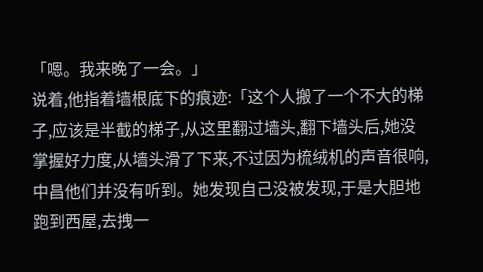「嗯。我来晚了一会。」
说着,他指着墙根底下的痕迹:「这个人搬了一个不大的梯子,应该是半截的梯子,从这里翻过墙头,翻下墙头后,她没掌握好力度,从墙头滑了下来,不过因为梳绒机的声音很响,中昌他们并没有听到。她发现自己没被发现,于是大胆地跑到西屋,去拽一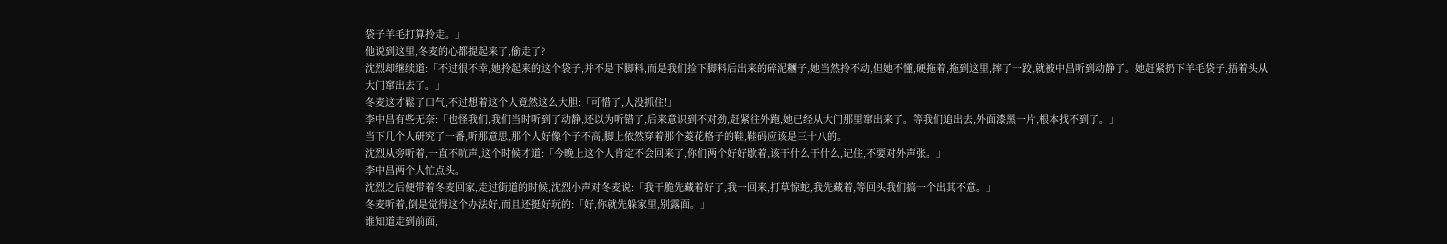袋子羊毛打算拎走。」
他说到这里,冬麦的心都提起来了,偷走了?
沈烈却继续道:「不过很不幸,她拎起来的这个袋子,并不是下脚料,而是我们捡下脚料后出来的碎泥糰子,她当然拎不动,但她不懂,硬拖着,拖到这里,摔了一跤,就被中昌听到动静了。她赶紧扔下羊毛袋子,捂着头从大门窜出去了。」
冬麦这才鬆了口气,不过想着这个人竟然这么大胆:「可惜了,人没抓住!」
李中昌有些无奈:「也怪我们,我们当时听到了动静,还以为听错了,后来意识到不对劲,赶紧往外跑,她已经从大门那里窜出来了。等我们追出去,外面漆黑一片,根本找不到了。」
当下几个人研究了一番,听那意思,那个人好像个子不高,脚上依然穿着那个菱花格子的鞋,鞋码应该是三十八的。
沈烈从旁听着,一直不吭声,这个时候才道:「今晚上这个人肯定不会回来了,你们两个好好歇着,该干什么干什么,记住,不要对外声张。」
李中昌两个人忙点头。
沈烈之后便带着冬麦回家,走过街道的时候,沈烈小声对冬麦说:「我干脆先藏着好了,我一回来,打草惊蛇,我先藏着,等回头我们搞一个出其不意。」
冬麦听着,倒是觉得这个办法好,而且还挺好玩的:「好,你就先躲家里,别露面。」
谁知道走到前面,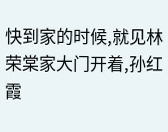快到家的时候,就见林荣棠家大门开着,孙红霞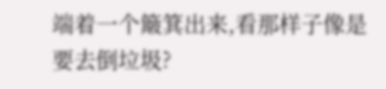端着一个簸箕出来,看那样子像是要去倒垃圾?